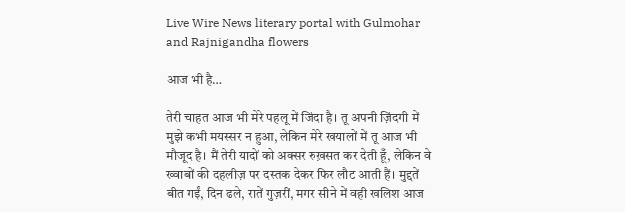Live Wire News literary portal with Gulmohar and Rajnigandha flowers

आज भी है…

तेरी चाहत आज भी मेरे पहलू में जिंदा है। तू अपनी ज़िंदगी में मुझे कभी मयस्सर न हुआ, लेकिन मेरे खयालों में तू आज भी मौजूद है। मैं तेरी यादों को अक्सर रुख़सत कर देती हूँ, लेकिन वे ख्वाबों की दहलीज़ पर दस्तक देकर फिर लौट आती हैं। मुद्दतें बीत गईं, दिन ढले, रातें गुज़रीं, मगर सीने में वही खलिश आज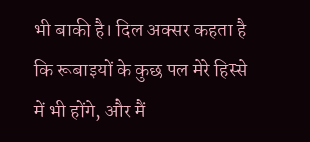भी बाकी है। दिल अक्सर कहता है कि रूबाइयों के कुछ पल मेरे हिस्से में भी होंगे, और मैं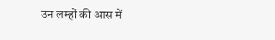उन लम्हों की आस में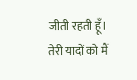जीती रहती हूँ। तेरी यादों को मैं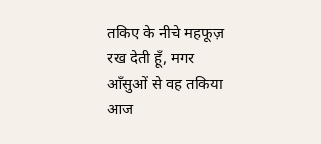तकिए के नीचे महफूज़ रख देती हूँ, मगर आँसुओं से वह तकिया आज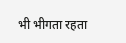भी भीगता रहता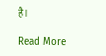है।

Read More